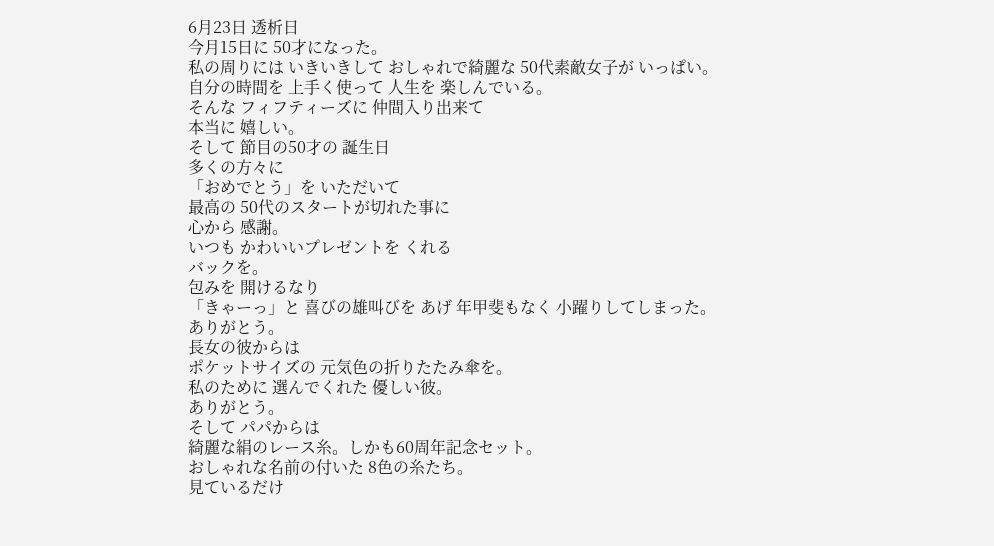6月23日 透析日
今月15日に 50才になった。
私の周りには いきいきして おしゃれで綺麗な 50代素敵女子が いっぱい。
自分の時間を 上手く使って 人生を 楽しんでいる。
そんな フィフティーズに 仲間入り出来て
本当に 嬉しい。
そして 節目の50才の 誕生日
多くの方々に
「おめでとう」を いただいて
最高の 50代のスタートが切れた事に
心から 感謝。
いつも かわいいプレゼントを くれる
バックを。
包みを 開けるなり
「きゃーっ」と 喜びの雄叫びを あげ 年甲斐もなく 小躍りしてしまった。
ありがとう。
長女の彼からは
ポケットサイズの 元気色の折りたたみ傘を。
私のために 選んでくれた 優しい彼。
ありがとう。
そして パパからは
綺麗な絹のレース糸。しかも60周年記念セット。
おしゃれな名前の付いた 8色の糸たち。
見ているだけ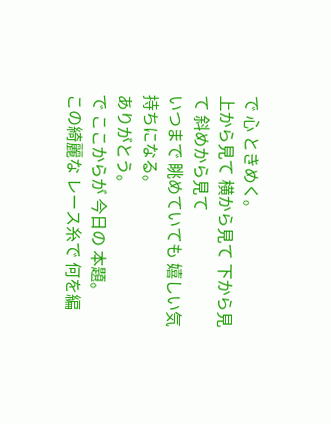で 心 ときめく。
上から見て 横から見て 下から見て 斜めから見て
いつまで 眺めていても 嬉しい気持ちになる。
ありがとう。
で ここからが 今日の 本題。
この綺麗な レース糸で 何を編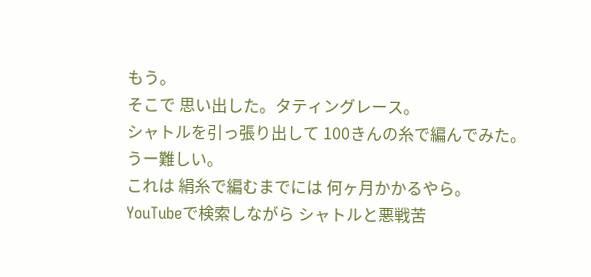もう。
そこで 思い出した。タティングレース。
シャトルを引っ張り出して 100きんの糸で編んでみた。
うー難しい。
これは 絹糸で編むまでには 何ヶ月かかるやら。
YouTubeで検索しながら シャトルと悪戦苦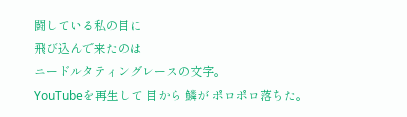闘している私の目に
飛び込んで来たのは
ニードルタティングレースの文字。
YouTubeを再生して 目から 鱗が ポロポロ落ちた。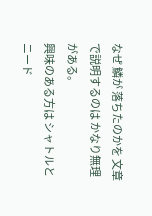なぜ 鱗が 落ちたのかを 文章で説明するのは かなり無理がある。
興味のある方は シャトルとニード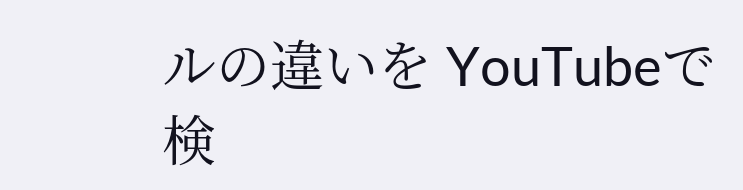ルの違いを YouTubeで検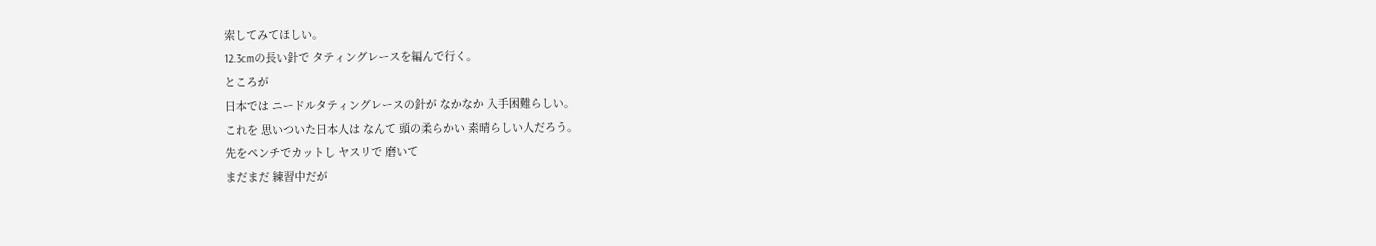索してみてほしい。
12.3cmの長い針で タティングレースを編んで行く。
ところが
日本では ニードルタティングレースの針が なかなか 入手困難らしい。
これを 思いついた日本人は なんて 頭の柔らかい 素晴らしい人だろう。
先をペンチでカットし ヤスリで 磨いて
まだまだ 練習中だが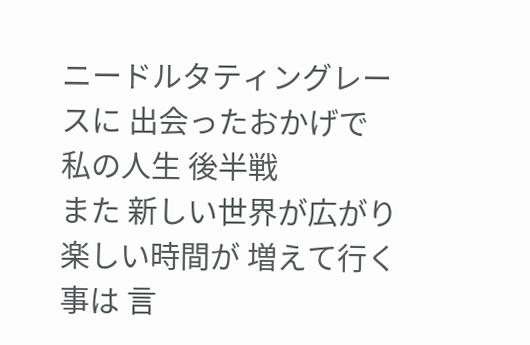ニードルタティングレースに 出会ったおかげで
私の人生 後半戦
また 新しい世界が広がり
楽しい時間が 増えて行く事は 言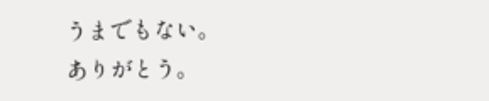うまでもない。
ありがとう。